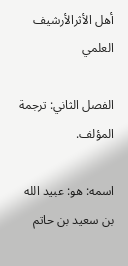أهل الأثرالأرشيف العلمي

الفصل الثاني: ترجمة المؤلف.

اسمه: هو: عبيد الله بن سعيد بن حاتم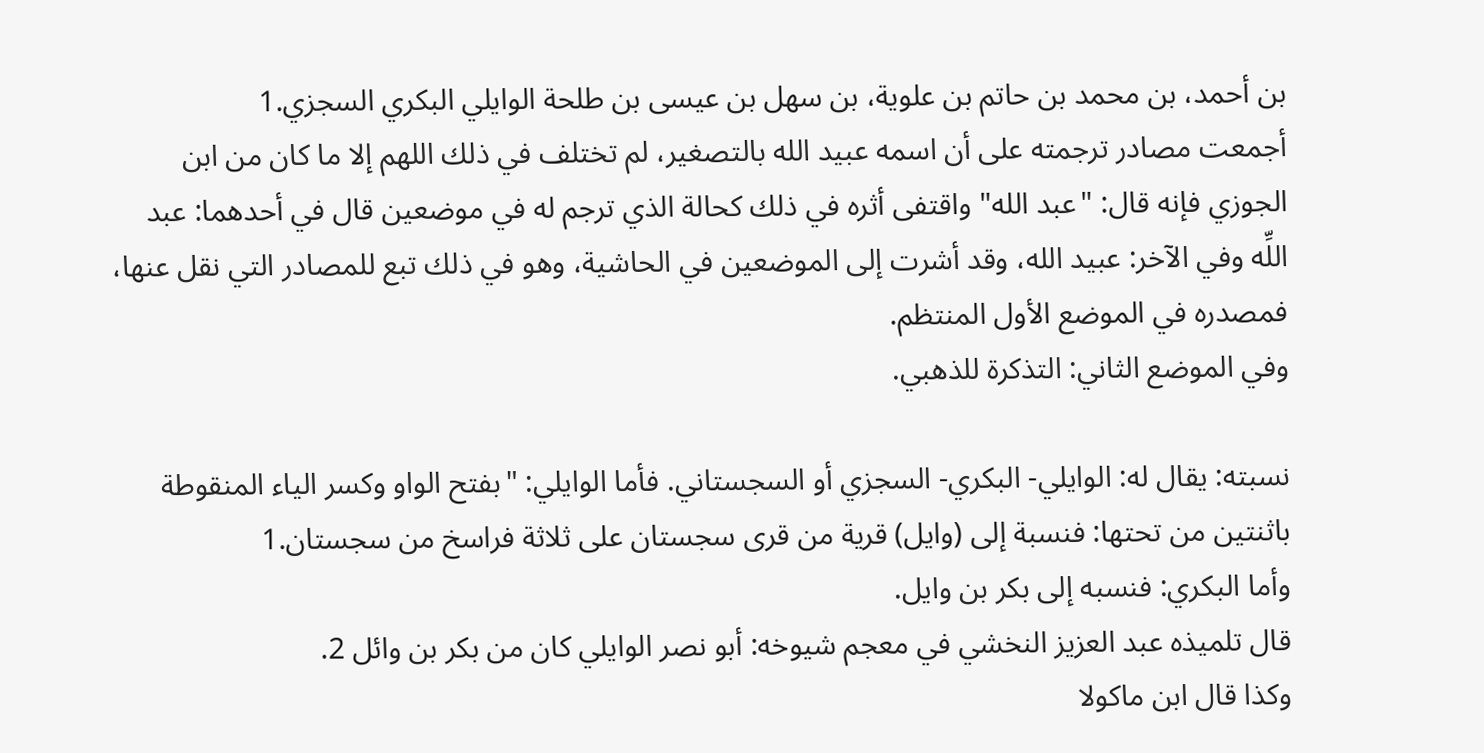بن أحمد، بن محمد بن حاتم بن علوية، بن سهل بن عيسى بن طلحة الوايلي البكري السجزي.1
أجمعت مصادر ترجمته على أن اسمه عبيد الله بالتصغير، لم تختلف في ذلك اللهم إلا ما كان من ابن الجوزي فإنه قال: "عبد الله" واقتفى أثره في ذلك كحالة الذي ترجم له في موضعين قال في أحدهما: عبد اللِّه وفي الآخر: عبيد الله، وقد أشرت إلى الموضعين في الحاشية، وهو في ذلك تبع للمصادر التي نقل عنها، فمصدره في الموضع الأول المنتظم.
وفي الموضع الثاني: التذكرة للذهبي.

نسبته: يقال له: الوايلي- البكري- السجزي أو السجستاني. فأما الوايلي: "بفتح الواو وكسر الياء المنقوطة باثنتين من تحتها: فنسبة إلى (وايل) قرية من قرى سجستان على ثلاثة فراسخ من سجستان.1
وأما البكري: فنسبه إلى بكر بن وايل.
قال تلميذه عبد العزيز النخشي في معجم شيوخه: أبو نصر الوايلي كان من بكر بن وائل 2.
وكذا قال ابن ماكولا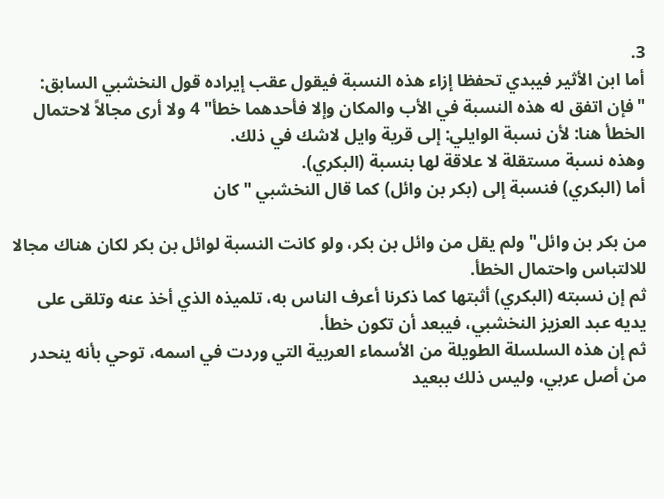3.
أما ابن الأثير فيبدي تحفظا إزاء هذه النسبة فيقول عقب إيراده قول النخشبي السابق: "فإن اتفق له هذه النسبة في الأب والمكان وإلا فأحدهما خطأ" 4 ولا أرى مجالاً لاحتمال الخطأ هنا: لأن نسبة الوايلي: إلى قرية وايل لاشك في ذلك.
وهذه نسبة مستقلة لا علاقة لها بنسبة (البكري).
أما (البكري) فنسبة إلى (بكر بن وائل) كما قال النخشبي "كان

من بكر بن وائل" ولم يقل من وائل بن بكر، ولو كانت النسبة لوائل بن بكر لكان هناك مجالا للالتباس واحتمال الخطأ.
ثم إن نسبته (البكري) أثبتها كما ذكرنا أعرف الناس به، تلميذه الذي أخذ عنه وتلقى على يديه عبد العزيز النخشبي، فيبعد أن تكون خطأ.
ثم إن هذه السلسلة الطويلة من الأسماء العربية التي وردت في اسمه، توحي بأنه ينحدر من أصل عربي، وليس ذلك ببعيد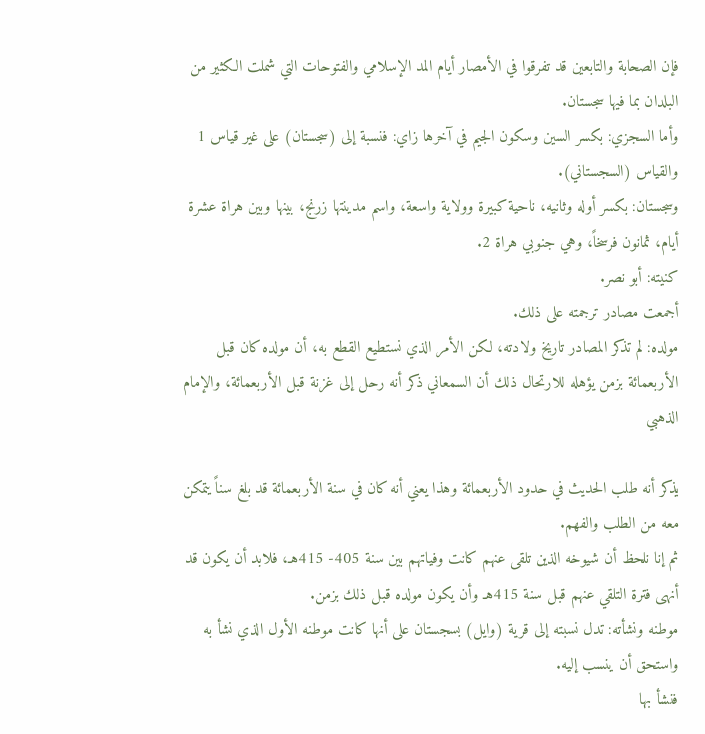فإن الصحابة والتابعين قد تفرقوا في الأمصار أيام المد الإسلامي والفتوحات التي شملت الكثير من البلدان بما فيها سجستان.
وأما السجزي: بكسر السين وسكون الجيم في آخرها زاي: فنسبة إلى (سجستان) على غير قياس 1 والقياس (السجستاني).
وسجستان: بكسر أوله وثانيه، ناحية كبيرة وولاية واسعة، واسم مدينتها زرنج، بينها وبين هراة عشرة أيام، ثمانون فرسخاً، وهي جنوبي هراة 2.
كنيته: أبو نصر.
أجمعت مصادر ترجمته على ذلك.
مولده: لم تذكر المصادر تاريخ ولادته، لكن الأمر الذي نستطيع القطع به، أن مولده كان قبل الأربعمائة بزمن يؤهله للارتحال ذلك أن السمعاني ذكر أنه رحل إلى غزنة قبل الأربعمائة، والإمام الذهبي

يذكر أنه طلب الحديث في حدود الأربعمائة وهذا يعني أنه كان في سنة الأربعمائة قد بلغ سناً يتمكن معه من الطلب والفهم.
ثم إنا نلحظ أن شيوخه الذين تلقى عنهم كانت وفياتهم بين سنة 405- 415هـ، فلابد أن يكون قد أنهى فترة التلقي عنهم قبل سنة 415هـ وأن يكون مولده قبل ذلك بزمن.
موطنه ونشأته: تدل نسبته إلى قرية (وايل) بسجستان على أنها كانت موطنه الأول الذي نشأ به واستحق أن ينسب إليه.
فنشأ بها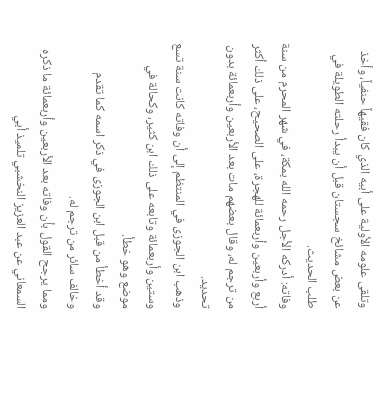وتلقى علومه الأولية على أبيه الذي كان فقيهاً حنفياً، وأخذ عن بعض مشائخ سجستان قبل أن يبدأ رحلته الطويلة في طلب الحديث.
وفاته: أدركه الأجل رحمه الله بمكة، في شهر المحرم من سنة أربع وأربعين وأربعمائة للهجرة، على الصحيح، على ذلك أكثر من ترجم له، وقال بعضهم مات بعد الأربعين وأربعمائة بدون تحديد.
وذهب ابن الجوزى في المنتظم إلى أن وفاته كانت سنة تسع وستين وأربعمائة وتابعه على ذلك ابن كثير، وكحالة في موضع وهو خطأ.
وقد أخطأ من قبل ابن الجوزى في ذكر اسمه كما تقدم وخالف سائر من ترجم له.
ومما يرجح القول بأن وفاته بعد الأربعين وأربعمائة ما ذكره السمعاني عن عبد العزيز النخشبي تلميذ أبي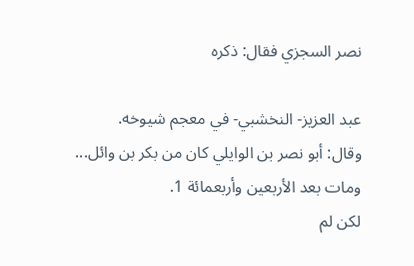نصر السجزي فقال: ذكره

عبد العزيز- النخشبي- في معجم شيوخه.
وقال: أبو نصر بن الوايلي كان من بكر بن وائل... ومات بعد الأربعين وأربعمائة 1.
لكن لم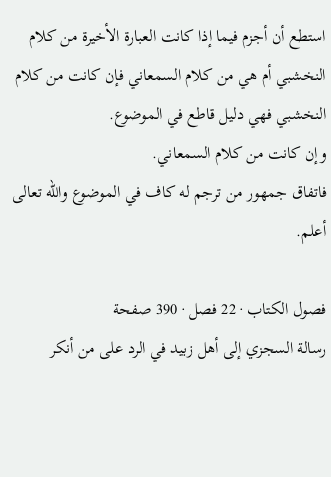استطع أن أجزم فيما إذا كانت العبارة الأخيرة من كلام النخشبي أم هي من كلام السمعاني فإن كانت من كلام النخشبي فهي دليل قاطع في الموضوع.
وإن كانت من كلام السمعاني.
فاتفاق جمهور من ترجم له كاف في الموضوع والله تعالى أعلم.

فصول الكتاب · 22 فصل · 390 صفحة
رسالة السجزي إلى أهل زبيد في الرد على من أنكر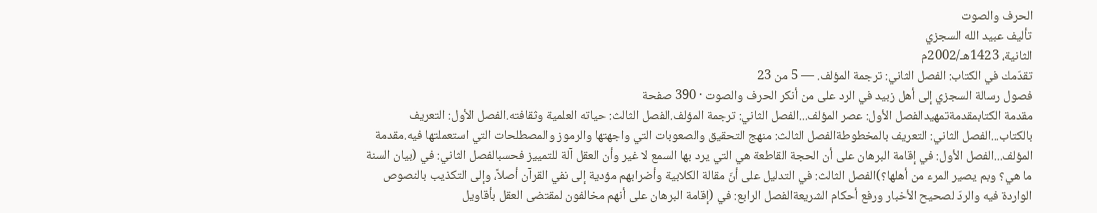الحرف والصوت
تأليف عبيد الله السجزي
الثانية، 1423هـ/2002م
تقدّمك في الكتاب: الفصل الثاني: ترجمة المؤلف. — 5 من 23
فصول رسالة السجزي إلى أهل زبيد في الرد على من أنكر الحرف والصوت · 390 صفحة
مقدمة الكتابمقدمةتمهيدالفصل الأول: عصر المؤلف...الفصل الثاني: ترجمة المؤلف.الفصل الثالث: حياته العلمية وثقافته.الفصل الأول: التعريف بالكتاب...الفصل الثاني: التعريف بالمخطوطةالفصل الثالث: منهج التحقيق والصعوبات التي واجهتها والرموز والمصطلحات التي استعملتها فيه.مقدمة المؤلف...الفصل الأول: في إقامة البرهان على أن الحجة القاطعة هي التي يرد بها السمع لا غير وأن العقل آلة للتمييز فحسبالفصل الثاني: في (بيان السنة ما هي؟ وبم يصير المرء من أهلها؟)الفصل الثالث: في التدليل على أنّ مقالة الكلابية وأضرابهم مؤدية إلى نفي القرآن أصلاً، وإلى التكذيب بالنصوص الواردة فيه والردّ لصحيح الأخبار ورفع أحكام الشريعةالفصل الرابع: في (إقامة البرهان على أنهم مخالفون لمقتضى العقل بأقاويل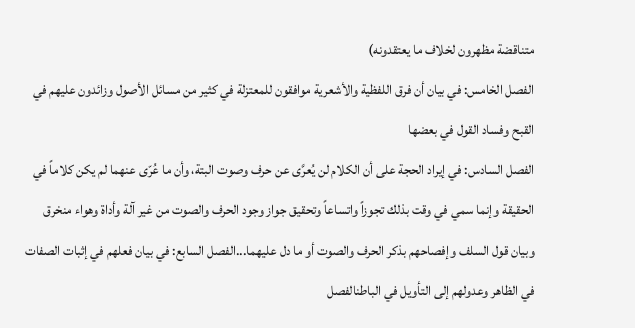متناقضة مظهرون لخلاف ما يعتقدونه)
الفصل الخامس: في بيان أن فرق اللفظية والأشعرية موافقون للمعتزلة في كثير من مسائل الأصول وزائدون عليهم في القبح وفساد القول في بعضها
الفصل السادس: في إيراد الحجة على أن الكلام لن يُعرَّى عن حرف وصوت البتة، وأن ما عُرّى عنهما لم يكن كلاماً في الحقيقة وإنما سمي في وقت بذلك تجوزاً واتساعاً وتحقيق جواز وجود الحرف والصوت من غير آلة وأداة وهواء منخرق وبيان قول السلف وإفصاحهم بذكر الحرف والصوت أو ما دل عليهما...الفصل السابع: في بيان فعلهم في إثبات الصفات في الظاهر وعدولهم إلى التأويل في الباطنالفصل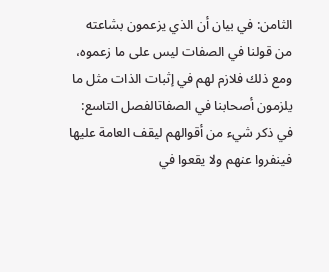الثامن: في بيان أن الذي يزعمون بشاعته من قولنا في الصفات ليس على ما زعموه، ومع ذلك فلازم لهم في إثبات الذات مثل ما يلزمون أصحابنا في الصفاتالفصل التاسع: في ذكر شيء من أقوالهم ليقف العامة عليها فينفروا عنهم ولا يقعوا في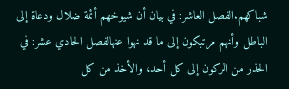شباكهم.الفصل العاشر: في بيان أن شيوخهم أئمة ضلال ودعاة إلى الباطل وأنهم مرتبكون إلى ما قد نهوا عنهالفصل الحادي عشر: في الحذر من الركون إلى كل أحد، والأخذ من كل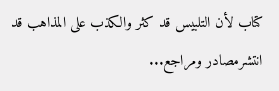كتاب لأن التلبيس قد كثر والكذب على المذاهب قد انتشرمصادر ومراجع...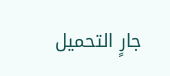جارٍ التحميل